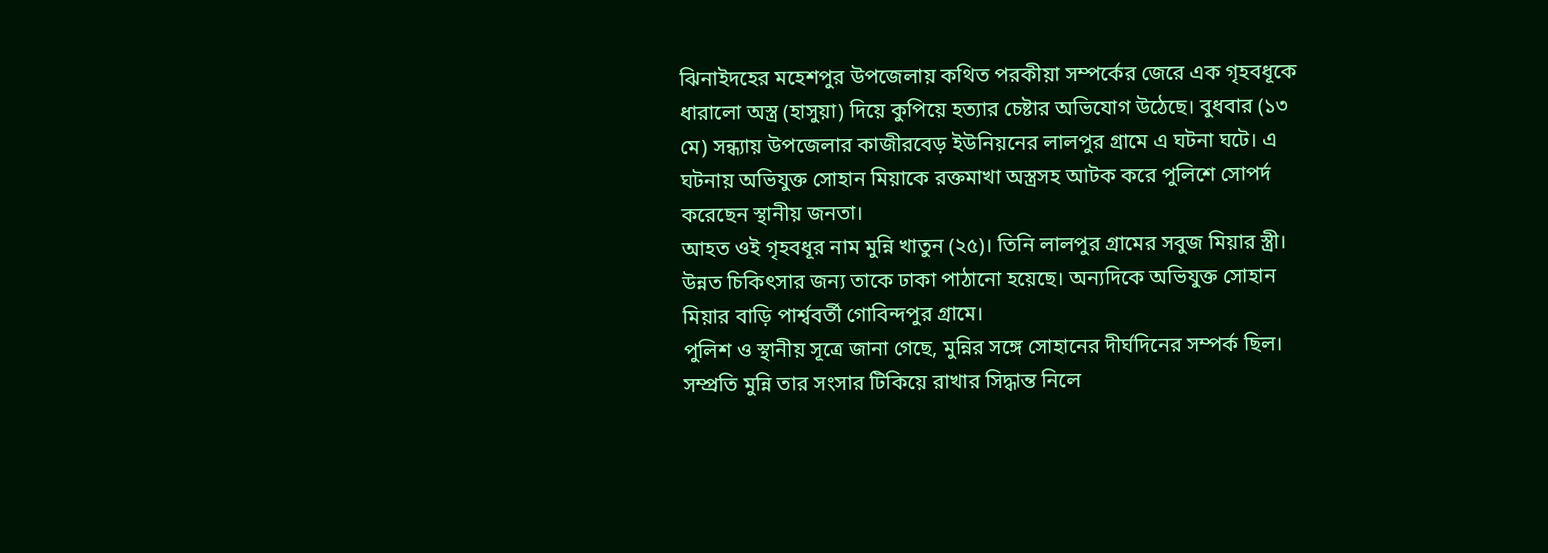ঝিনাইদহের মহেশপুর উপজেলায় কথিত পরকীয়া সম্পর্কের জেরে এক গৃহবধূকে ধারালো অস্ত্র (হাসুয়া) দিয়ে কুপিয়ে হত্যার চেষ্টার অভিযোগ উঠেছে। বুধবার (১৩ মে) সন্ধ্যায় উপজেলার কাজীরবেড় ইউনিয়নের লালপুর গ্রামে এ ঘটনা ঘটে। এ ঘটনায় অভিযুক্ত সোহান মিয়াকে রক্তমাখা অস্ত্রসহ আটক করে পুলিশে সোপর্দ করেছেন স্থানীয় জনতা।
আহত ওই গৃহবধূর নাম মুন্নি খাতুন (২৫)। তিনি লালপুর গ্রামের সবুজ মিয়ার স্ত্রী। উন্নত চিকিৎসার জন্য তাকে ঢাকা পাঠানো হয়েছে। অন্যদিকে অভিযুক্ত সোহান মিয়ার বাড়ি পার্শ্ববর্তী গোবিন্দপুর গ্রামে।
পুলিশ ও স্থানীয় সূত্রে জানা গেছে, মুন্নির সঙ্গে সোহানের দীর্ঘদিনের সম্পর্ক ছিল। সম্প্রতি মুন্নি তার সংসার টিকিয়ে রাখার সিদ্ধান্ত নিলে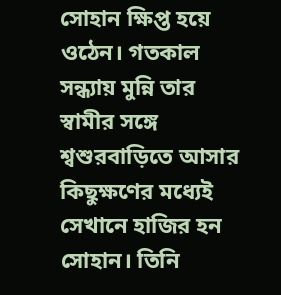সোহান ক্ষিপ্ত হয়ে ওঠেন। গতকাল সন্ধ্যায় মুন্নি তার স্বামীর সঙ্গে শ্বশুরবাড়িতে আসার কিছুক্ষণের মধ্যেই সেখানে হাজির হন সোহান। তিনি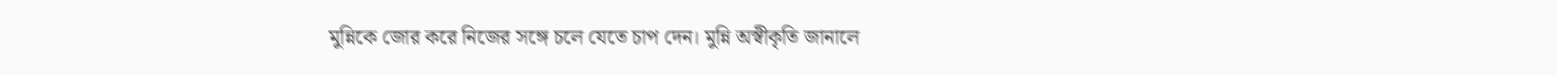মুন্নিকে জোর করে নিজের সঙ্গে চলে যেতে চাপ দেন। মুন্নি অস্বীকৃতি জানালে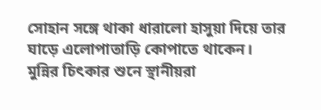সোহান সঙ্গে থাকা ধারালো হাসুয়া দিয়ে তার ঘাড়ে এলোপাতাড়ি কোপাতে থাকেন।
মুন্নির চিৎকার শুনে স্থানীয়রা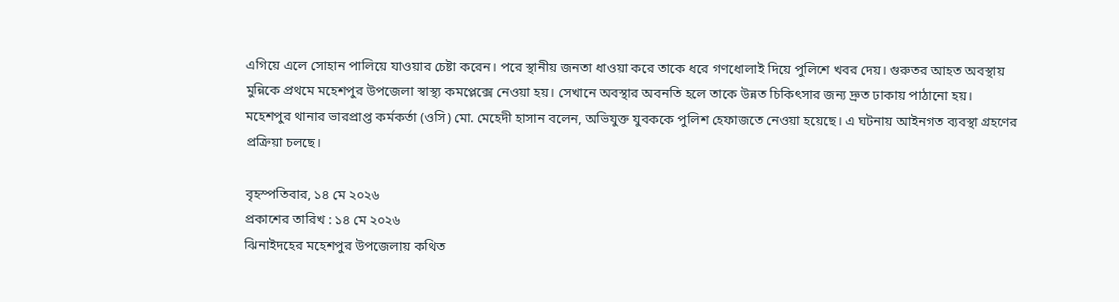এগিয়ে এলে সোহান পালিয়ে যাওয়ার চেষ্টা করেন। পরে স্থানীয় জনতা ধাওয়া করে তাকে ধরে গণধোলাই দিয়ে পুলিশে খবর দেয়। গুরুতর আহত অবস্থায় মুন্নিকে প্রথমে মহেশপুর উপজেলা স্বাস্থ্য কমপ্লেক্সে নেওয়া হয়। সেখানে অবস্থার অবনতি হলে তাকে উন্নত চিকিৎসার জন্য দ্রুত ঢাকায় পাঠানো হয়।
মহেশপুর থানার ভারপ্রাপ্ত কর্মকর্তা (ওসি) মো. মেহেদী হাসান বলেন, অভিযুক্ত যুবককে পুলিশ হেফাজতে নেওয়া হয়েছে। এ ঘটনায় আইনগত ব্যবস্থা গ্রহণের প্রক্রিয়া চলছে।

বৃহস্পতিবার, ১৪ মে ২০২৬
প্রকাশের তারিখ : ১৪ মে ২০২৬
ঝিনাইদহের মহেশপুর উপজেলায় কথিত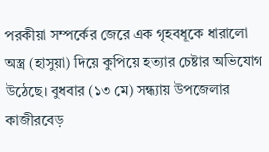পরকীয়া সম্পর্কের জেরে এক গৃহবধূকে ধারালো অস্ত্র (হাসুয়া) দিয়ে কুপিয়ে হত্যার চেষ্টার অভিযোগ উঠেছে। বুধবার (১৩ মে) সন্ধ্যায় উপজেলার কাজীরবেড়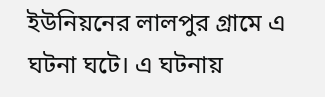ইউনিয়নের লালপুর গ্রামে এ ঘটনা ঘটে। এ ঘটনায়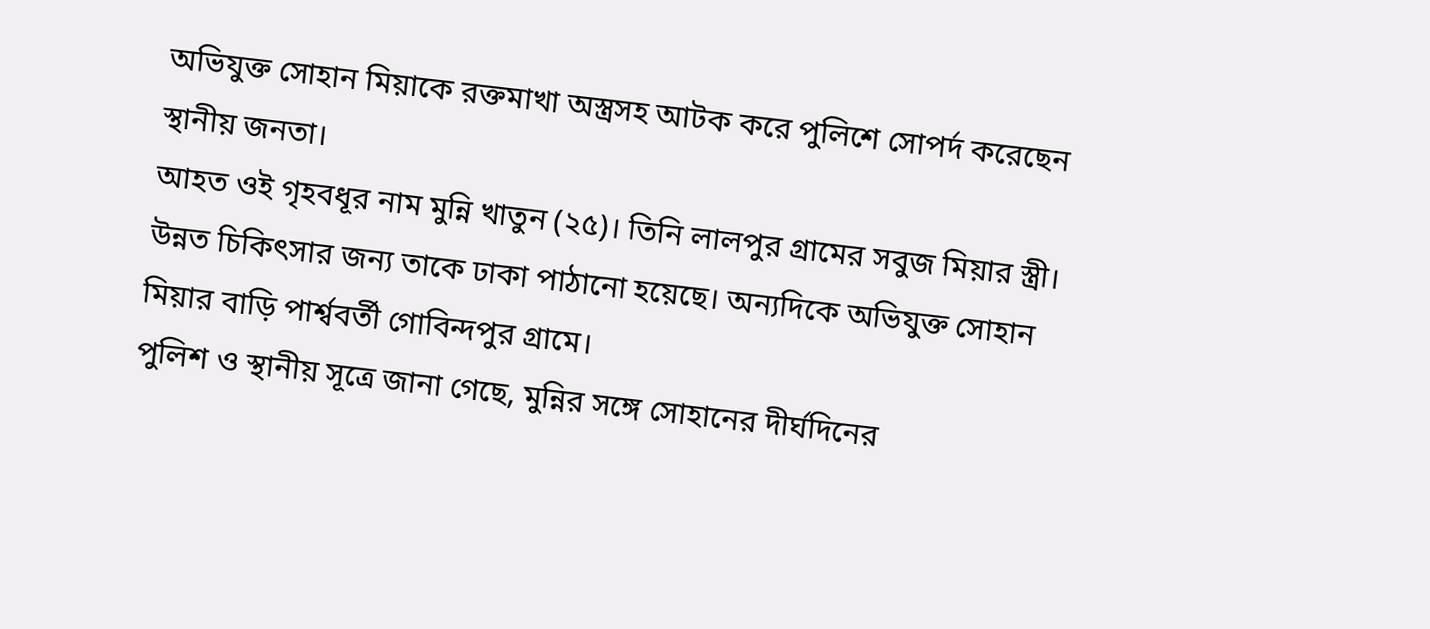অভিযুক্ত সোহান মিয়াকে রক্তমাখা অস্ত্রসহ আটক করে পুলিশে সোপর্দ করেছেন স্থানীয় জনতা।
আহত ওই গৃহবধূর নাম মুন্নি খাতুন (২৫)। তিনি লালপুর গ্রামের সবুজ মিয়ার স্ত্রী। উন্নত চিকিৎসার জন্য তাকে ঢাকা পাঠানো হয়েছে। অন্যদিকে অভিযুক্ত সোহান মিয়ার বাড়ি পার্শ্ববর্তী গোবিন্দপুর গ্রামে।
পুলিশ ও স্থানীয় সূত্রে জানা গেছে, মুন্নির সঙ্গে সোহানের দীর্ঘদিনের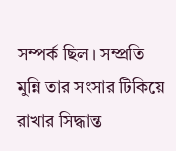সম্পর্ক ছিল। সম্প্রতি মুন্নি তার সংসার টিকিয়ে রাখার সিদ্ধান্ত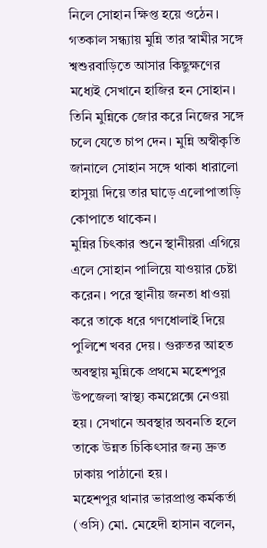নিলে সোহান ক্ষিপ্ত হয়ে ওঠেন। গতকাল সন্ধ্যায় মুন্নি তার স্বামীর সঙ্গে শ্বশুরবাড়িতে আসার কিছুক্ষণের মধ্যেই সেখানে হাজির হন সোহান। তিনি মুন্নিকে জোর করে নিজের সঙ্গে চলে যেতে চাপ দেন। মুন্নি অস্বীকৃতি জানালে সোহান সঙ্গে থাকা ধারালো হাসুয়া দিয়ে তার ঘাড়ে এলোপাতাড়ি কোপাতে থাকেন।
মুন্নির চিৎকার শুনে স্থানীয়রা এগিয়ে এলে সোহান পালিয়ে যাওয়ার চেষ্টা করেন। পরে স্থানীয় জনতা ধাওয়া করে তাকে ধরে গণধোলাই দিয়ে পুলিশে খবর দেয়। গুরুতর আহত অবস্থায় মুন্নিকে প্রথমে মহেশপুর উপজেলা স্বাস্থ্য কমপ্লেক্সে নেওয়া হয়। সেখানে অবস্থার অবনতি হলে তাকে উন্নত চিকিৎসার জন্য দ্রুত ঢাকায় পাঠানো হয়।
মহেশপুর থানার ভারপ্রাপ্ত কর্মকর্তা (ওসি) মো. মেহেদী হাসান বলেন,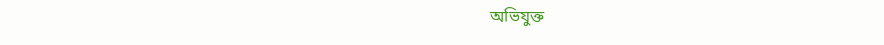অভিযুক্ত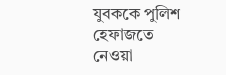যুবককে পুলিশ হেফাজতে নেওয়া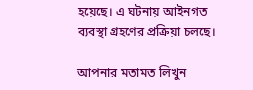হয়েছে। এ ঘটনায় আইনগত ব্যবস্থা গ্রহণের প্রক্রিয়া চলছে।

আপনার মতামত লিখুন